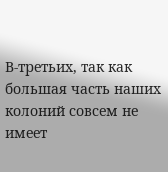В-третьих, так как большая часть наших колоний совсем не имеет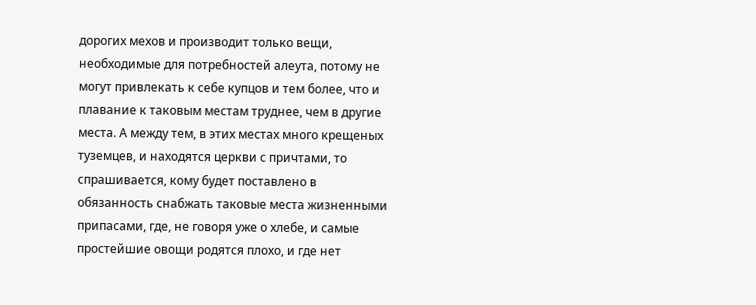дорогих мехов и производит только вещи, необходимые для потребностей алеута, потому не могут привлекать к себе купцов и тем более, что и плавание к таковым местам труднее, чем в другие места. А между тем, в этих местах много крещеных туземцев, и находятся церкви с причтами, то спрашивается, кому будет поставлено в обязанность снабжать таковые места жизненными припасами, где, не говоря уже о хлебе, и самые простейшие овощи родятся плохо, и где нет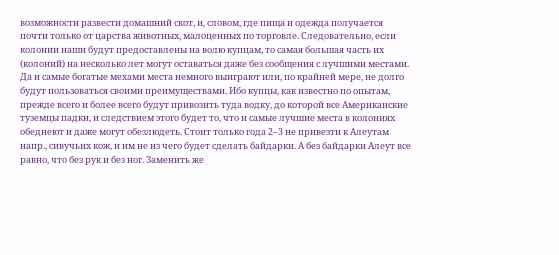возможности развести домашний скот, и, словом, где пища и одежда получается почти только от царства животных, малоценных по торговле. Следовательно, если колонии наши будут предоставлены на волю купцам, то самая большая часть их (колоний) на несколько лет могут оставаться даже без сообщения с лучшими местами.
Да и самые богатые мехами места немного выиграют или, по крайней мере, не долго будут пользоваться своими преимуществами. Ибо купцы, как известно по опытам, прежде всего и более всего будут привозить туда водку, до которой все Американские туземцы падки, и следствием этого будет то, что и самые лучшие места в колониях обеднеют и даже могут обезлюдеть. Стоит только года 2–3 не привезти к Алеутам напр., сивучьих кож, и им не из чего будет сделать байдарки. А без байдарки Алеут все равно, что без рук и без ног. Заменить же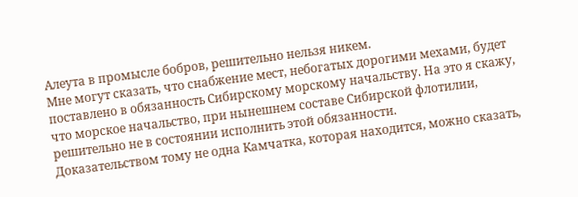Алеута в промысле бобров, решительно нельзя никем.
Мне могут сказать, что снабжение мест, небогатых дорогими мехами, будет поставлено в обязанность Сибирскому морскому начальству. На это я скажу, что морское начальство, при нынешнем составе Сибирской флотилии, решительно не в состоянии исполнить этой обязанности.
Доказательством тому не одна Камчатка, которая находится, можно сказать,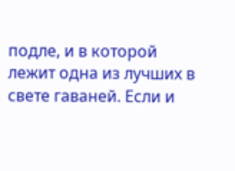подле, и в которой лежит одна из лучших в свете гаваней. Если и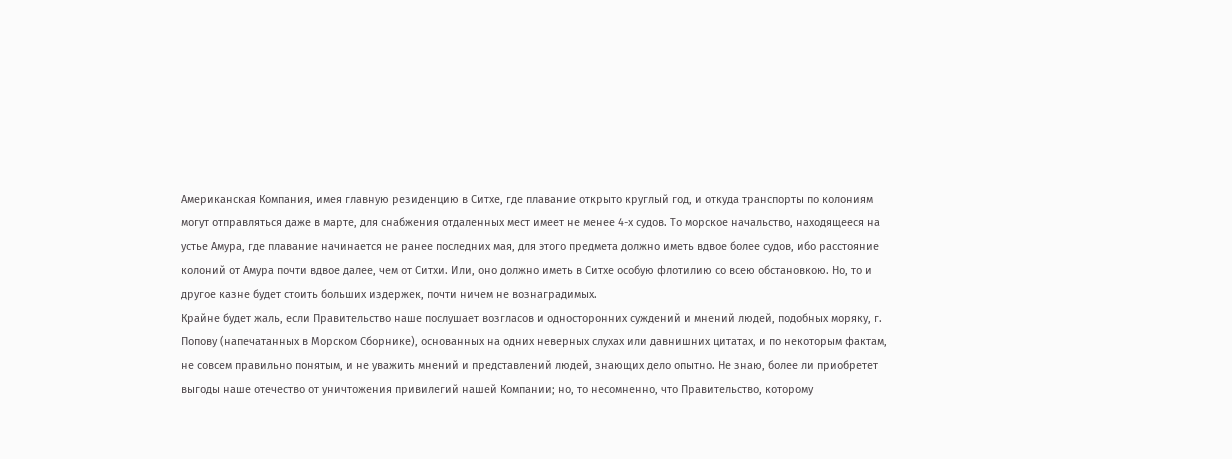Американская Компания, имея главную резиденцию в Ситхе, где плавание открыто круглый год, и откуда транспорты по колониям могут отправляться даже в марте, для снабжения отдаленных мест имеет не менее 4-х судов. То морское начальство, находящееся на устье Амура, где плавание начинается не ранее последних мая, для этого предмета должно иметь вдвое более судов, ибо расстояние колоний от Амура почти вдвое далее, чем от Ситхи. Или, оно должно иметь в Ситхе особую флотилию со всею обстановкою. Но, то и другое казне будет стоить больших издержек, почти ничем не вознаградимых.
Крайне будет жаль, если Правительство наше послушает возгласов и односторонних суждений и мнений людей, подобных моряку, г. Попову (напечатанных в Морском Сборнике), основанных на одних неверных слухах или давнишних цитатах, и по некоторым фактам, не совсем правильно понятым, и не уважить мнений и представлений людей, знающих дело опытно. Не знаю, более ли приобретет выгоды наше отечество от уничтожения привилегий нашей Компании; но, то несомненно, что Правительство, которому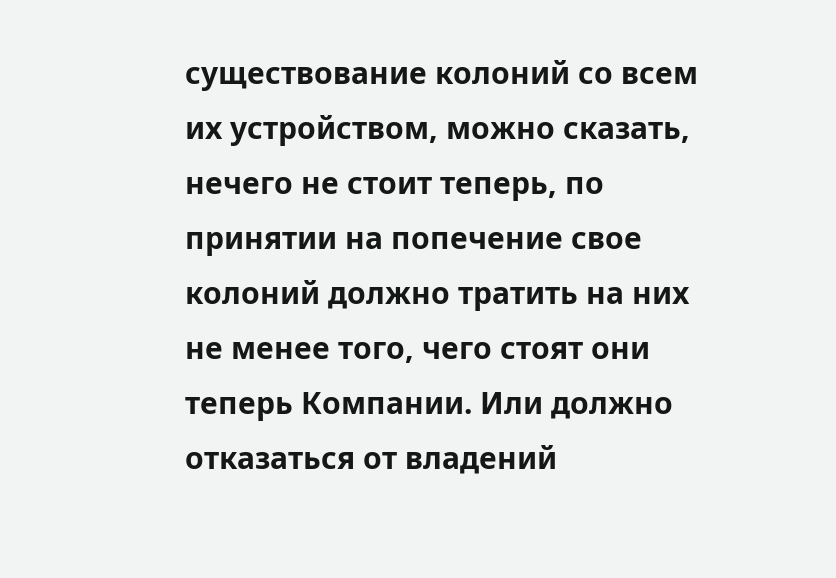существование колоний со всем их устройством, можно сказать, нечего не стоит теперь, по принятии на попечение свое колоний должно тратить на них не менее того, чего стоят они теперь Компании. Или должно отказаться от владений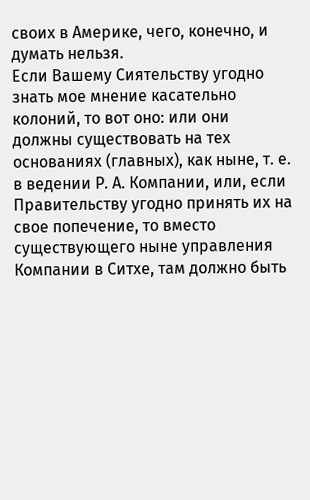своих в Америке, чего, конечно, и думать нельзя.
Если Вашему Сиятельству угодно знать мое мнение касательно колоний, то вот оно: или они должны существовать на тех основаниях (главных), как ныне, т. е. в ведении Р. А. Компании, или, если Правительству угодно принять их на свое попечение, то вместо существующего ныне управления Компании в Ситхе, там должно быть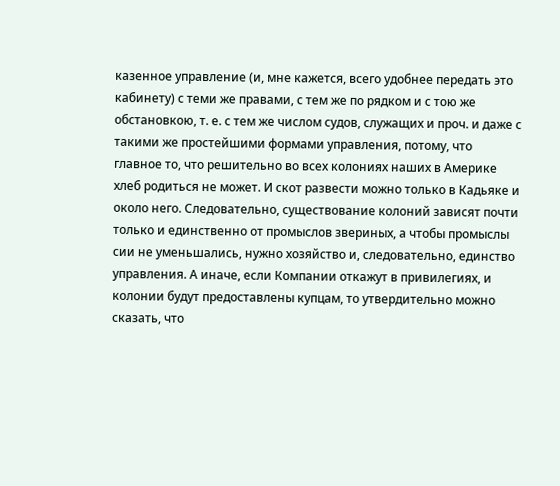казенное управление (и, мне кажется, всего удобнее передать это кабинету) с теми же правами, с тем же по рядком и с тою же обстановкою, т. е. с тем же числом судов, служащих и проч. и даже с такими же простейшими формами управления, потому, что главное то, что решительно во всех колониях наших в Америке хлеб родиться не может. И скот развести можно только в Кадьяке и около него. Следовательно, существование колоний зависят почти только и единственно от промыслов звериных, а чтобы промыслы сии не уменьшались, нужно хозяйство и, следовательно, единство управления. А иначе, если Компании откажут в привилегиях, и колонии будут предоставлены купцам, то утвердительно можно сказать, что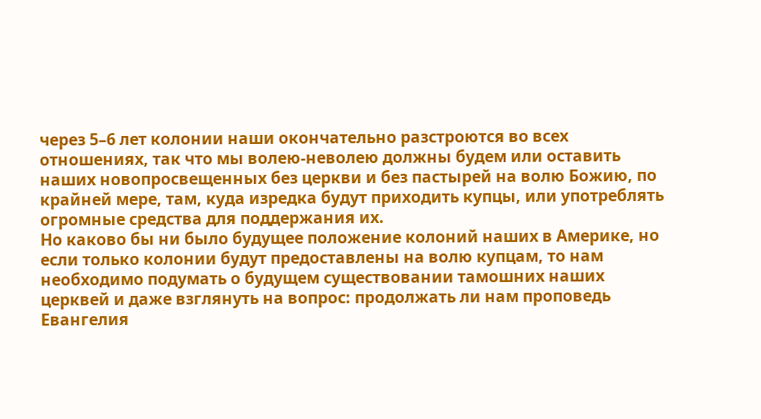через 5–6 лет колонии наши окончательно разстроются во всех отношениях, так что мы волею-неволею должны будем или оставить наших новопросвещенных без церкви и без пастырей на волю Божию, по крайней мере, там, куда изредка будут приходить купцы, или употреблять огромные средства для поддержания их.
Но каково бы ни было будущее положение колоний наших в Америке, но если только колонии будут предоставлены на волю купцам, то нам необходимо подумать о будущем существовании тамошних наших церквей и даже взглянуть на вопрос: продолжать ли нам проповедь Евангелия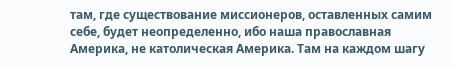там, где существование миссионеров, оставленных самим себе, будет неопределенно, ибо наша православная Америка, не католическая Америка. Там на каждом шагу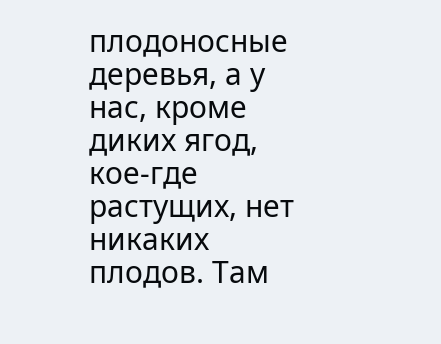плодоносные деревья, а у нас, кроме диких ягод, кое-где растущих, нет никаких плодов. Там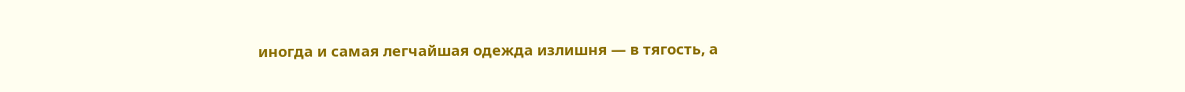иногда и самая легчайшая одежда излишня — в тягость, а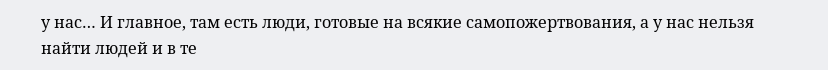у нас… И главное, там есть люди, готовые на всякие самопожертвования, а у нас нельзя найти людей и в те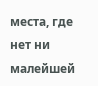места, где нет ни малейшей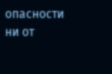опасности ни от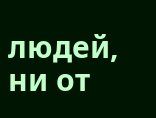людей, ни от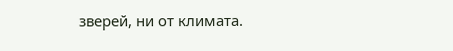зверей, ни от климата.